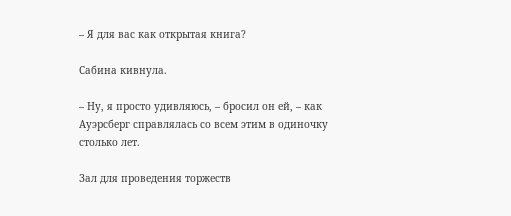– Я для вас как открытая книга?

Сабина кивнула.

– Ну, я просто удивляюсь, – бросил он ей, – как Ауэрсберг справлялась со всем этим в одиночку столько лет.

Зал для проведения торжеств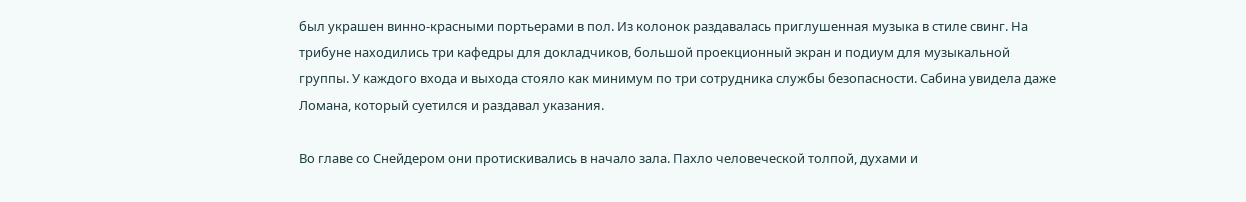был украшен винно-красными портьерами в пол. Из колонок раздавалась приглушенная музыка в стиле свинг. На трибуне находились три кафедры для докладчиков, большой проекционный экран и подиум для музыкальной группы. У каждого входа и выхода стояло как минимум по три сотрудника службы безопасности. Сабина увидела даже Ломана, который суетился и раздавал указания.

Во главе со Снейдером они протискивались в начало зала. Пахло человеческой толпой, духами и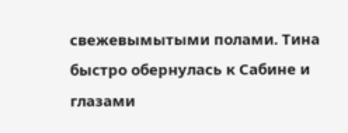свежевымытыми полами. Тина быстро обернулась к Сабине и глазами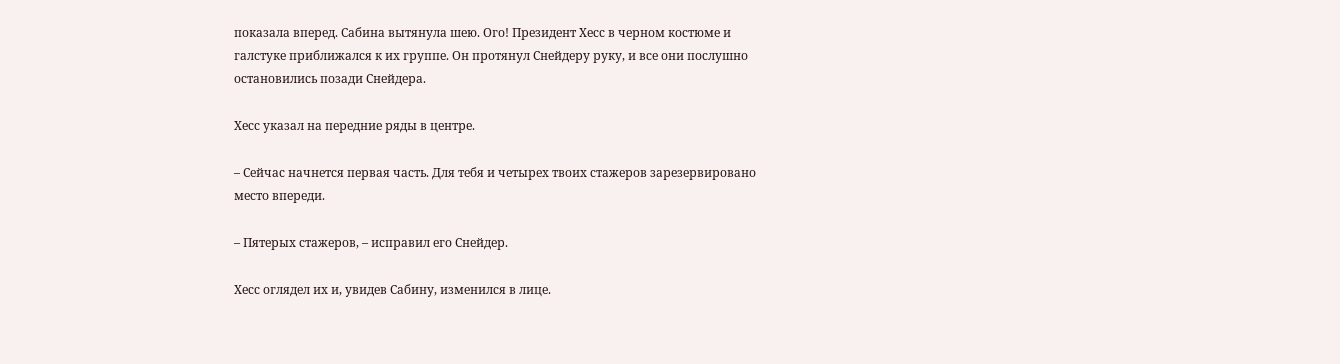показала вперед. Сабина вытянула шею. Ого! Президент Хесс в черном костюме и галстуке приближался к их группе. Он протянул Снейдеру руку, и все они послушно остановились позади Снейдера.

Хесс указал на передние ряды в центре.

– Сейчас начнется первая часть. Для тебя и четырех твоих стажеров зарезервировано место впереди.

– Пятерых стажеров, – исправил его Снейдер.

Хесс оглядел их и, увидев Сабину, изменился в лице.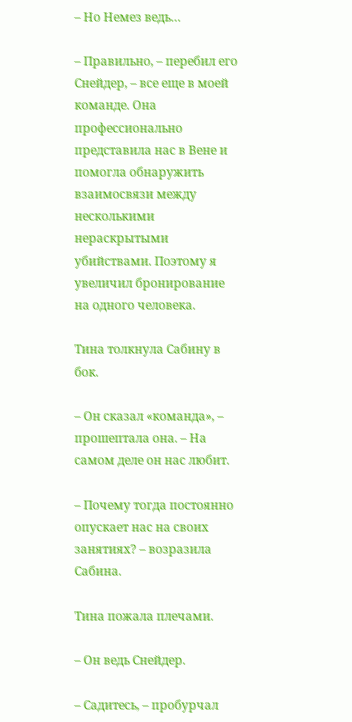– Но Немез ведь…

– Правильно, – перебил его Снейдер, – все еще в моей команде. Она профессионально представила нас в Вене и помогла обнаружить взаимосвязи между несколькими нераскрытыми убийствами. Поэтому я увеличил бронирование на одного человека.

Тина толкнула Сабину в бок.

– Он сказал «команда», – прошептала она. – На самом деле он нас любит.

– Почему тогда постоянно опускает нас на своих занятиях? – возразила Сабина.

Тина пожала плечами.

– Он ведь Снейдер.

– Садитесь, – пробурчал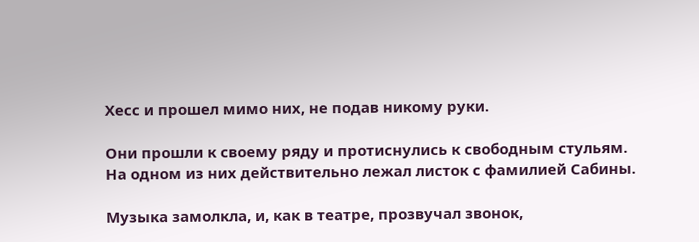Хесс и прошел мимо них, не подав никому руки.

Они прошли к своему ряду и протиснулись к свободным стульям. На одном из них действительно лежал листок с фамилией Сабины.

Музыка замолкла, и, как в театре, прозвучал звонок,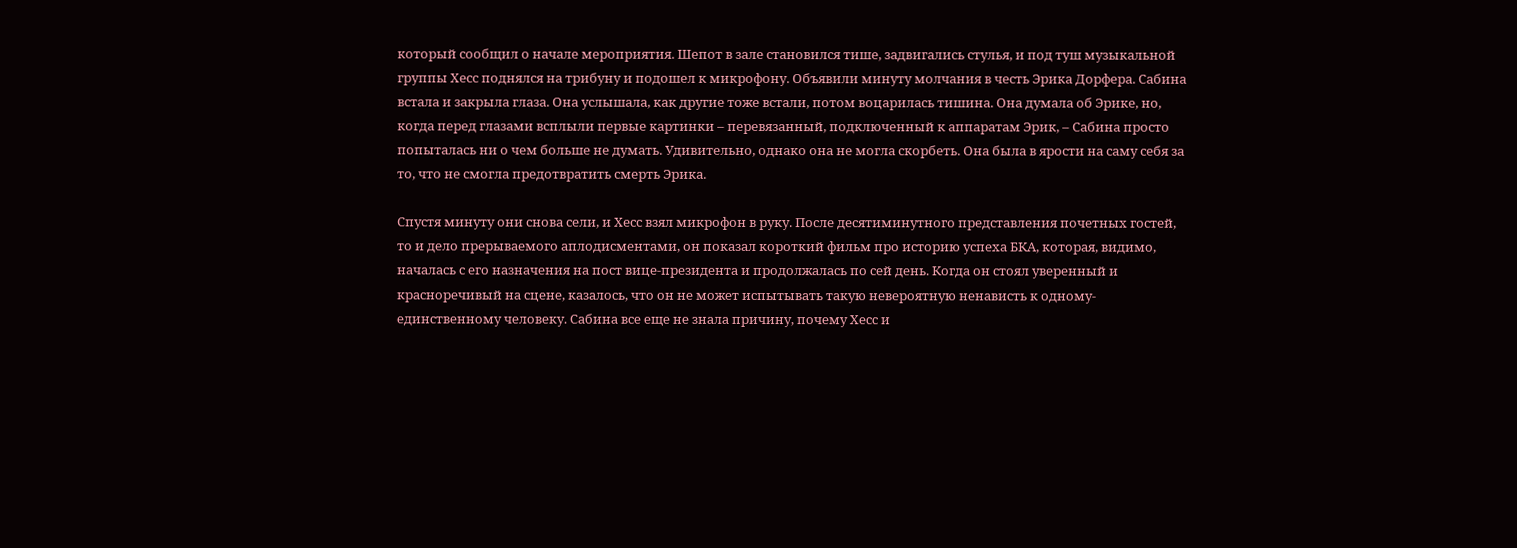который сообщил о начале мероприятия. Шепот в зале становился тише, задвигались стулья, и под туш музыкальной группы Хесс поднялся на трибуну и подошел к микрофону. Объявили минуту молчания в честь Эрика Дорфера. Сабина встала и закрыла глаза. Она услышала, как другие тоже встали, потом воцарилась тишина. Она думала об Эрике, но, когда перед глазами всплыли первые картинки – перевязанный, подключенный к аппаратам Эрик, – Сабина просто попыталась ни о чем больше не думать. Удивительно, однако она не могла скорбеть. Она была в ярости на саму себя за то, что не смогла предотвратить смерть Эрика.

Спустя минуту они снова сели, и Хесс взял микрофон в руку. После десятиминутного представления почетных гостей, то и дело прерываемого аплодисментами, он показал короткий фильм про историю успеха БКА, которая, видимо, началась с его назначения на пост вице-президента и продолжалась по сей день. Когда он стоял уверенный и красноречивый на сцене, казалось, что он не может испытывать такую невероятную ненависть к одному-единственному человеку. Сабина все еще не знала причину, почему Хесс и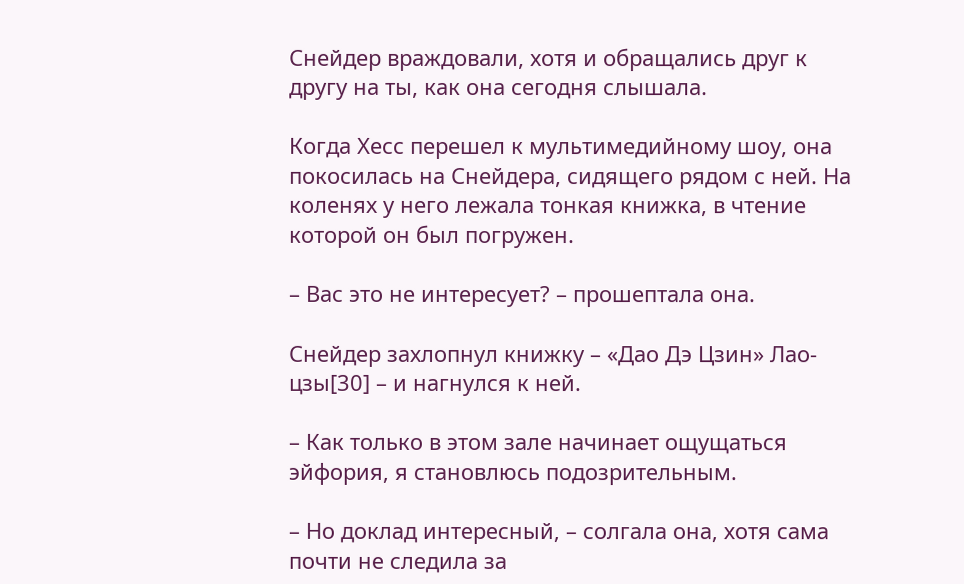Снейдер враждовали, хотя и обращались друг к другу на ты, как она сегодня слышала.

Когда Хесс перешел к мультимедийному шоу, она покосилась на Снейдера, сидящего рядом с ней. На коленях у него лежала тонкая книжка, в чтение которой он был погружен.

– Вас это не интересует? – прошептала она.

Снейдер захлопнул книжку – «Дао Дэ Цзин» Лао-цзы[30] – и нагнулся к ней.

– Как только в этом зале начинает ощущаться эйфория, я становлюсь подозрительным.

– Но доклад интересный, – солгала она, хотя сама почти не следила за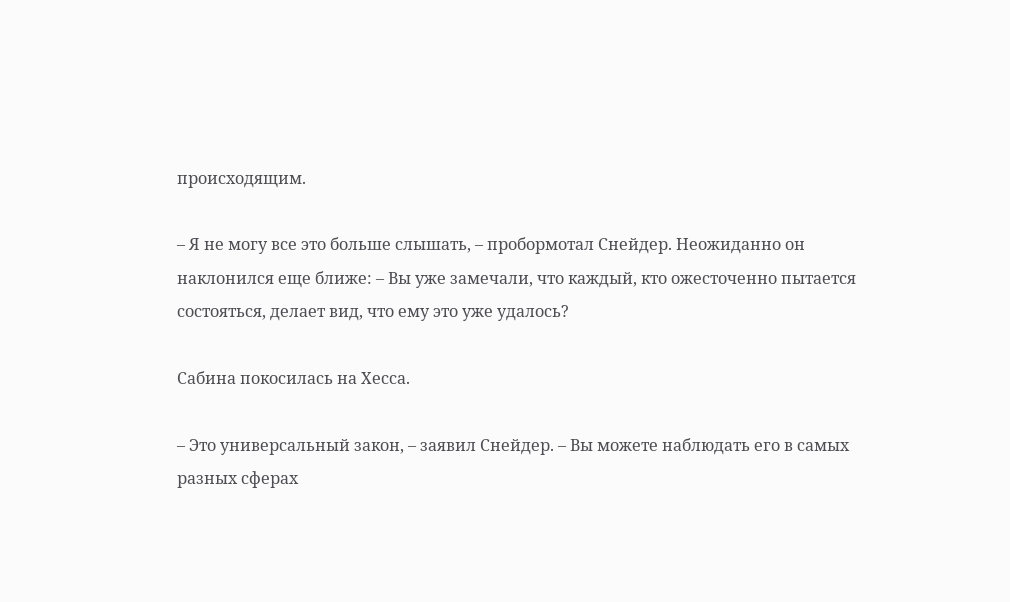происходящим.

– Я не могу все это больше слышать, – пробормотал Снейдер. Неожиданно он наклонился еще ближе: – Вы уже замечали, что каждый, кто ожесточенно пытается состояться, делает вид, что ему это уже удалось?

Сабина покосилась на Хесса.

– Это универсальный закон, – заявил Снейдер. – Вы можете наблюдать его в самых разных сферах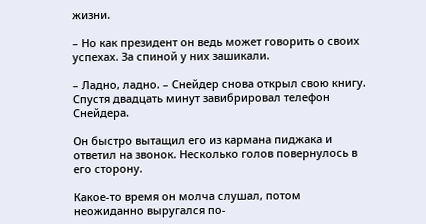жизни.

– Но как президент он ведь может говорить о своих успехах. За спиной у них зашикали.

– Ладно, ладно. – Снейдер снова открыл свою книгу. Спустя двадцать минут завибрировал телефон Снейдера.

Он быстро вытащил его из кармана пиджака и ответил на звонок. Несколько голов повернулось в его сторону.

Какое-то время он молча слушал, потом неожиданно выругался по-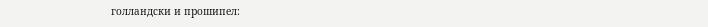голландски и прошипел: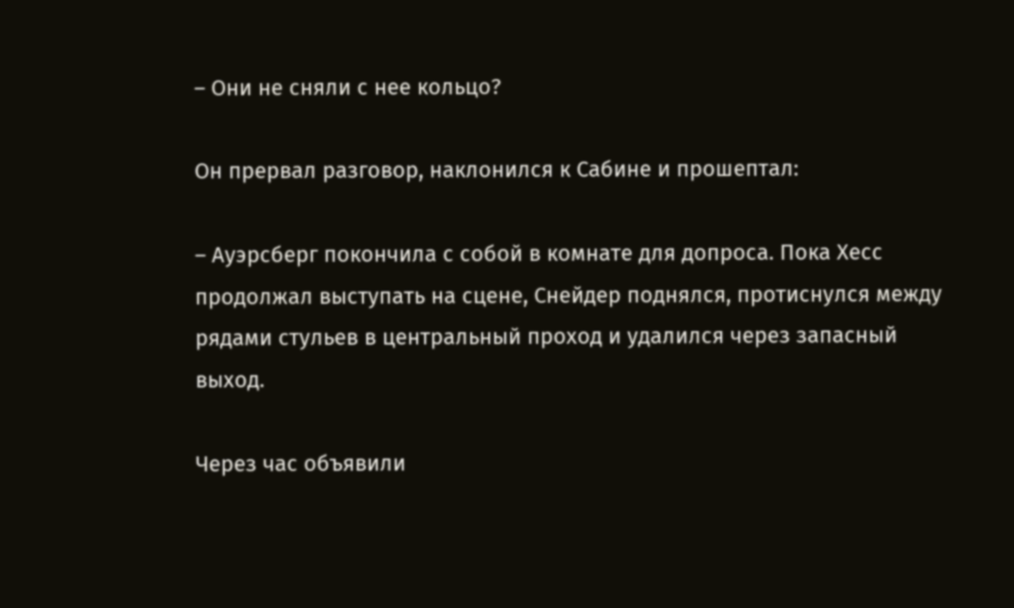– Они не сняли с нее кольцо?

Он прервал разговор, наклонился к Сабине и прошептал:

– Ауэрсберг покончила с собой в комнате для допроса. Пока Хесс продолжал выступать на сцене, Снейдер поднялся, протиснулся между рядами стульев в центральный проход и удалился через запасный выход.

Через час объявили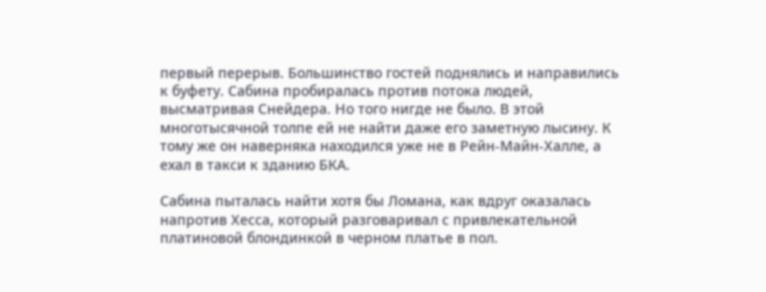первый перерыв. Большинство гостей поднялись и направились к буфету. Сабина пробиралась против потока людей, высматривая Снейдера. Но того нигде не было. В этой многотысячной толпе ей не найти даже его заметную лысину. К тому же он наверняка находился уже не в Рейн-Майн-Халле, а ехал в такси к зданию БКА.

Сабина пыталась найти хотя бы Ломана, как вдруг оказалась напротив Хесса, который разговаривал с привлекательной платиновой блондинкой в черном платье в пол.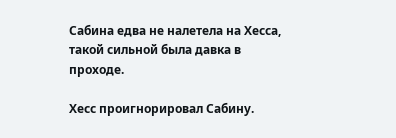Сабина едва не налетела на Хесса, такой сильной была давка в проходе.

Хесс проигнорировал Сабину.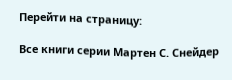Перейти на страницу:

Все книги серии Мартен С. Снейдер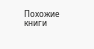Похожие книги